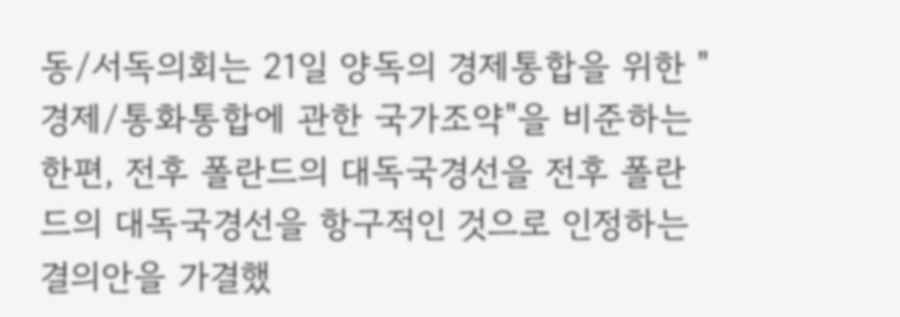동/서독의회는 21일 양독의 경제통합을 위한 "경제/통화통합에 관한 국가조약"을 비준하는 한편, 전후 폴란드의 대독국경선을 전후 폴란드의 대독국경선을 항구적인 것으로 인정하는 결의안을 가결했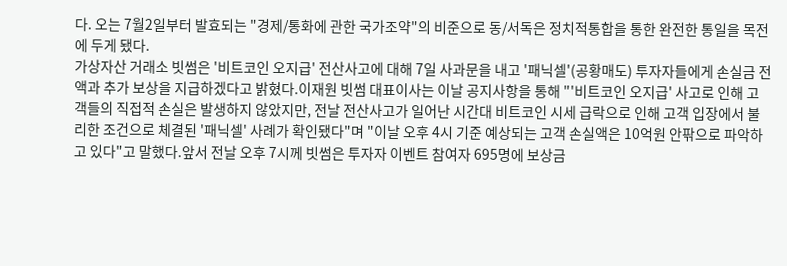다. 오는 7월2일부터 발효되는 "경제/통화에 관한 국가조약"의 비준으로 동/서독은 정치적통합을 통한 완전한 통일을 목전에 두게 됐다.
가상자산 거래소 빗썸은 '비트코인 오지급' 전산사고에 대해 7일 사과문을 내고 '패닉셀'(공황매도) 투자자들에게 손실금 전액과 추가 보상을 지급하겠다고 밝혔다.이재원 빗썸 대표이사는 이날 공지사항을 통해 "'비트코인 오지급' 사고로 인해 고객들의 직접적 손실은 발생하지 않았지만, 전날 전산사고가 일어난 시간대 비트코인 시세 급락으로 인해 고객 입장에서 불리한 조건으로 체결된 '패닉셀' 사례가 확인됐다"며 "이날 오후 4시 기준 예상되는 고객 손실액은 10억원 안팎으로 파악하고 있다"고 말했다.앞서 전날 오후 7시께 빗썸은 투자자 이벤트 참여자 695명에 보상금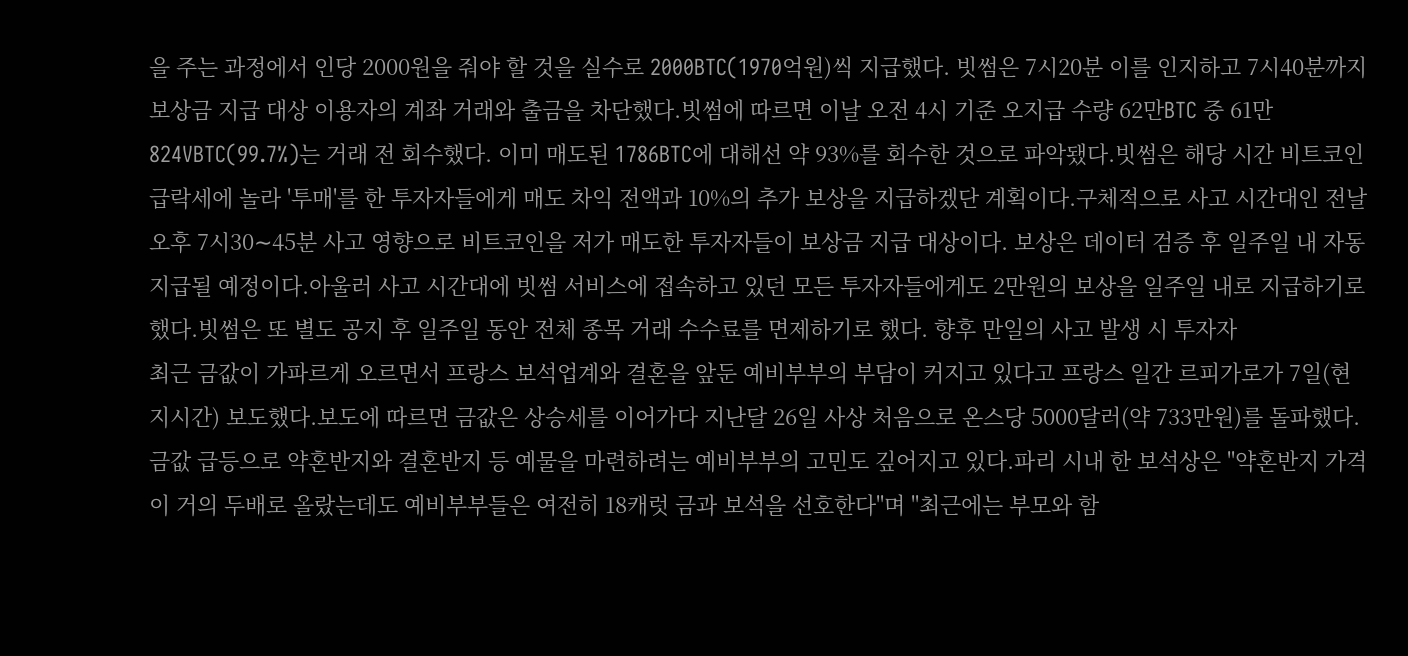을 주는 과정에서 인당 2000원을 줘야 할 것을 실수로 2000BTC(1970억원)씩 지급했다. 빗썸은 7시20분 이를 인지하고 7시40분까지 보상금 지급 대상 이용자의 계좌 거래와 출금을 차단했다.빗썸에 따르면 이날 오전 4시 기준 오지급 수량 62만BTC 중 61만824VBTC(99.7%)는 거래 전 회수했다. 이미 매도된 1786BTC에 대해선 약 93%를 회수한 것으로 파악됐다.빗썸은 해당 시간 비트코인 급락세에 놀라 '투매'를 한 투자자들에게 매도 차익 전액과 10%의 추가 보상을 지급하겠단 계획이다.구체적으로 사고 시간대인 전날 오후 7시30∼45분 사고 영향으로 비트코인을 저가 매도한 투자자들이 보상금 지급 대상이다. 보상은 데이터 검증 후 일주일 내 자동 지급될 예정이다.아울러 사고 시간대에 빗썸 서비스에 접속하고 있던 모든 투자자들에게도 2만원의 보상을 일주일 내로 지급하기로 했다.빗썸은 또 별도 공지 후 일주일 동안 전체 종목 거래 수수료를 면제하기로 했다. 향후 만일의 사고 발생 시 투자자
최근 금값이 가파르게 오르면서 프랑스 보석업계와 결혼을 앞둔 예비부부의 부담이 커지고 있다고 프랑스 일간 르피가로가 7일(현지시간) 보도했다.보도에 따르면 금값은 상승세를 이어가다 지난달 26일 사상 처음으로 온스당 5000달러(약 733만원)를 돌파했다. 금값 급등으로 약혼반지와 결혼반지 등 예물을 마련하려는 예비부부의 고민도 깊어지고 있다.파리 시내 한 보석상은 "약혼반지 가격이 거의 두배로 올랐는데도 예비부부들은 여전히 18캐럿 금과 보석을 선호한다"며 "최근에는 부모와 함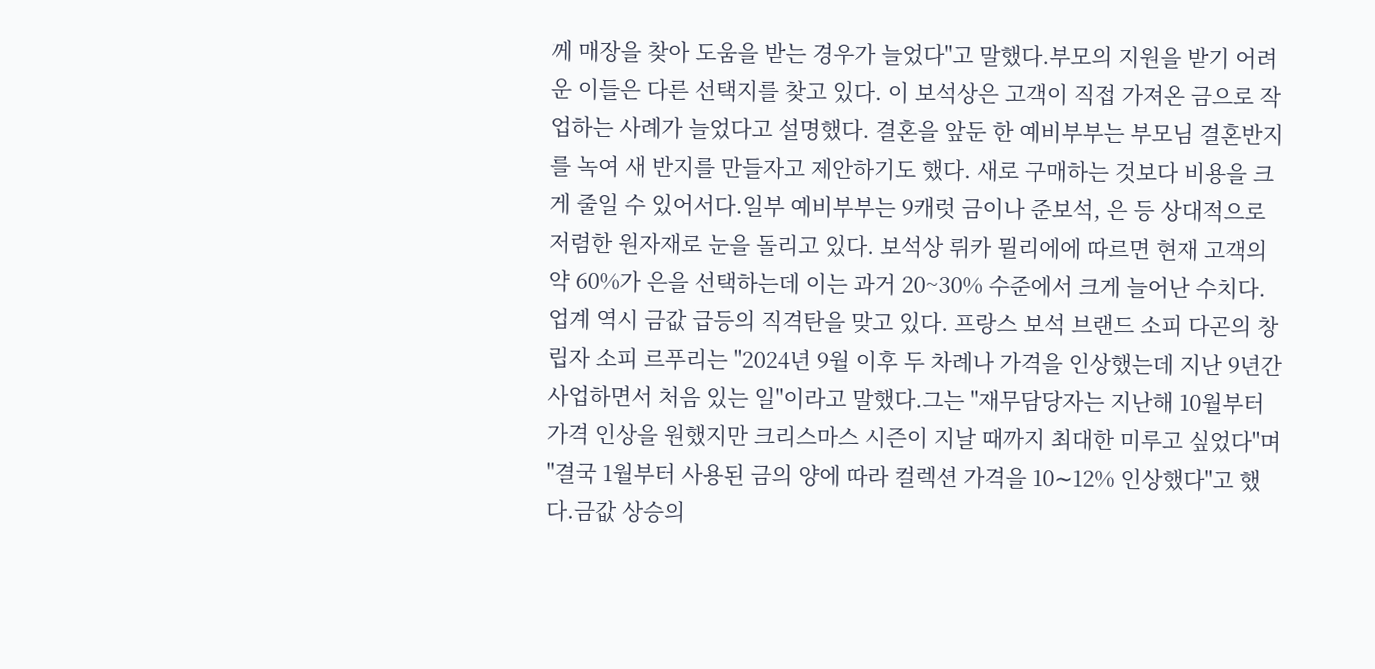께 매장을 찾아 도움을 받는 경우가 늘었다"고 말했다.부모의 지원을 받기 어려운 이들은 다른 선택지를 찾고 있다. 이 보석상은 고객이 직접 가져온 금으로 작업하는 사례가 늘었다고 설명했다. 결혼을 앞둔 한 예비부부는 부모님 결혼반지를 녹여 새 반지를 만들자고 제안하기도 했다. 새로 구매하는 것보다 비용을 크게 줄일 수 있어서다.일부 예비부부는 9캐럿 금이나 준보석, 은 등 상대적으로 저렴한 원자재로 눈을 돌리고 있다. 보석상 뤼카 뮐리에에 따르면 현재 고객의 약 60%가 은을 선택하는데 이는 과거 20~30% 수준에서 크게 늘어난 수치다.업계 역시 금값 급등의 직격탄을 맞고 있다. 프랑스 보석 브랜드 소피 다곤의 창립자 소피 르푸리는 "2024년 9월 이후 두 차례나 가격을 인상했는데 지난 9년간 사업하면서 처음 있는 일"이라고 말했다.그는 "재무담당자는 지난해 10월부터 가격 인상을 원했지만 크리스마스 시즌이 지날 때까지 최대한 미루고 싶었다"며 "결국 1월부터 사용된 금의 양에 따라 컬렉션 가격을 10∼12% 인상했다"고 했다.금값 상승의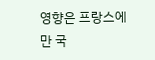영향은 프랑스에만 국